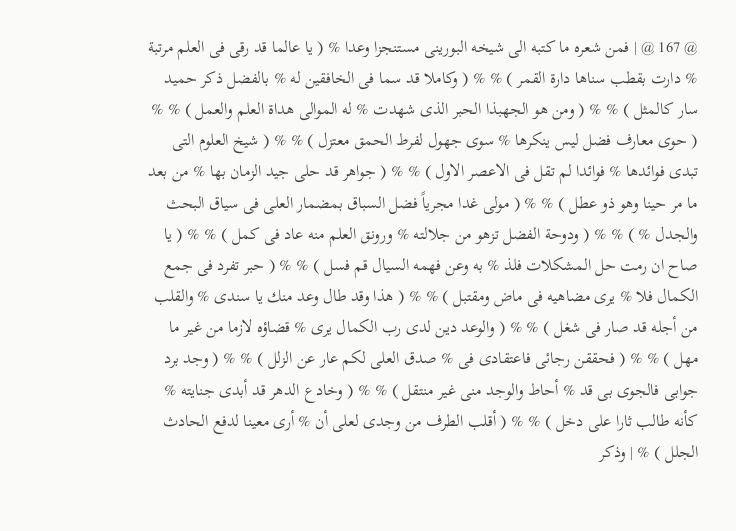@ 167 @ | فمن شعره ما كتبه الى شيخه البورينى مستنجزا وعدا % ( يا عالما قد رقى فى العلم مرتبة % دارت بقطب سناها دارة القمر ) % % ( وكاملا قد سما فى الخافقين له % بالفضل ذكر حميد سار كالمثل ) % % ( ومن هو الجهبذا الحبر الذى شهدت % له الموالى هداة العلم والعمل ) % % ( حوى معارف فضل ليس ينكرها % سوى جهول لفرط الحمق معتزل ) % % ( شيخ العلوم التى تبدى فوائدها % فوائدا لم تقل فى الاعصر الاول ) % % ( جواهر قد حلى جيد الزمان بها % من بعد ما مر حينا وهو ذو عطل ) % % ( مولى غدا مجرياً فضل السباق بمضمار العلى فى سياق البحث والجدل % ) % % ( ودوحة الفضل تزهو من جلالته % ورونق العلم منه عاد فى كمل ) % % ( يا صاح ان رمت حل المشكلات فلذ % به وعن فهمه السيال قم فسل ) % % ( حبر تفرد فى جمع الكمال فلا % يرى مضاهيه فى ماض ومقتبل ) % % ( هذا وقد طال وعد منك يا سندى % والقلب من أجله قد صار فى شغل ) % % ( والوعد دين لدى رب الكمال يرى % قضاؤه لازما من غير ما مهل ) % % ( فحققن رجائى فاعتقادى فى % صدق العلى لكم عار عن الزلل ) % % ( وجد برد جوابى فالجوى بى قد % أحاط والوجد منى غير منتقل ) % % ( وخادع الدهر قد أبدى جنايته % كأنه طالب ثارا على دخل ) % % ( أقلب الطرف من وجدى لعلى أن % أرى معينا لدفع الحادث الجلل ) % | وذكر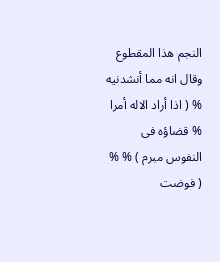النجم هذا المقطوع وقال انه مما أنشدنيه % ( اذا أراد الاله أمرا % قضاؤه فى النفوس مبرم ) % % ( فوضت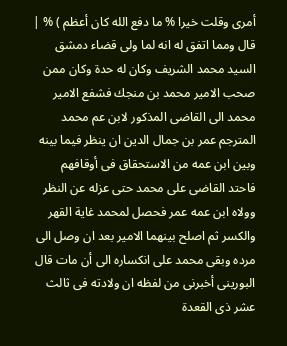أمرى وقلت خيرا % ما دفع الله كان أعظم ) % | قال ومما اتفق له انه لما ولى قضاء دمشق السيد محمد الشريف وكان له حدة وكان ممن صحب الامير محمد بن منجك فشفع الامير محمد الى القاضى المذكور لابن عم محمد المترجم عمر بن جمال الدين ان ينظر فيما بينه وبين ابن عمه من الاستحقاق فى أوقافهم فاحتد القاضى على محمد حتى عزله عن النظر وولاه ابن عمه عمر فحصل لمحمد غاية القهر والكسر ثم اصلح بينهما الامير بعد ان وصل الى مرده وبقى محمد على انكساره الى أن مات قال البورينى أخبرنى من لفظه ان ولادته فى ثالث عشر ذى القعدة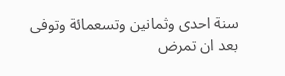سنة احدى وثمانين وتسعمائة وتوفى بعد ان تمرض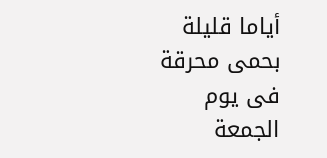أياما قليلة بحمى محرقة فى يوم الجمعة